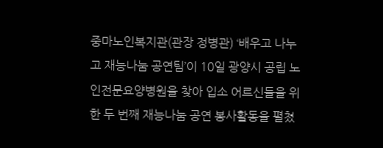중마노인복지관(관장 정병관) ‘배우고 나누고 재능나눔 공연팀’이 10일 광양시 공립 노인전문요양병원을 찾아 입소 어르신들을 위한 두 번째 재능나눔 공연 봉사활동을 펼쳤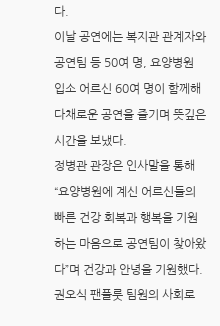다.
이날 공연에는 복지관 관계자와 공연팀 등 50여 명, 요양병원 입소 어르신 60여 명이 함께해 다채로운 공연을 즐기며 뜻깊은 시간을 보냈다.
정병관 관장은 인사말을 통해 “요양병원에 계신 어르신들의 빠른 건강 회복과 행복을 기원하는 마음으로 공연팀이 찾아왔다”며 건강과 안녕을 기원했다.
권오식 팬플룻 팀원의 사회로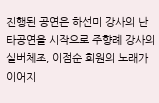진행된 공연은 하선미 강사의 난타공연을 시작으로 주향례 강사의 실버체조, 이점순 회원의 노래가 이어지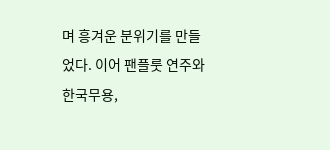며 흥겨운 분위기를 만들었다. 이어 팬플룻 연주와 한국무용,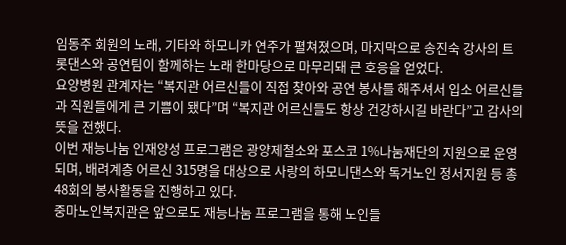임동주 회원의 노래, 기타와 하모니카 연주가 펼쳐졌으며, 마지막으로 송진숙 강사의 트롯댄스와 공연팀이 함께하는 노래 한마당으로 마무리돼 큰 호응을 얻었다.
요양병원 관계자는 “복지관 어르신들이 직접 찾아와 공연 봉사를 해주셔서 입소 어르신들과 직원들에게 큰 기쁨이 됐다”며 “복지관 어르신들도 항상 건강하시길 바란다”고 감사의 뜻을 전했다.
이번 재능나눔 인재양성 프로그램은 광양제철소와 포스코 1%나눔재단의 지원으로 운영되며, 배려계층 어르신 315명을 대상으로 사랑의 하모니댄스와 독거노인 정서지원 등 총 48회의 봉사활동을 진행하고 있다.
중마노인복지관은 앞으로도 재능나눔 프로그램을 통해 노인들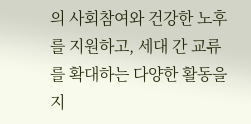의 사회참여와 건강한 노후를 지원하고, 세대 간 교류를 확대하는 다양한 활동을 지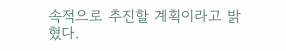속적으로 추진할 계획이라고 밝혔다.